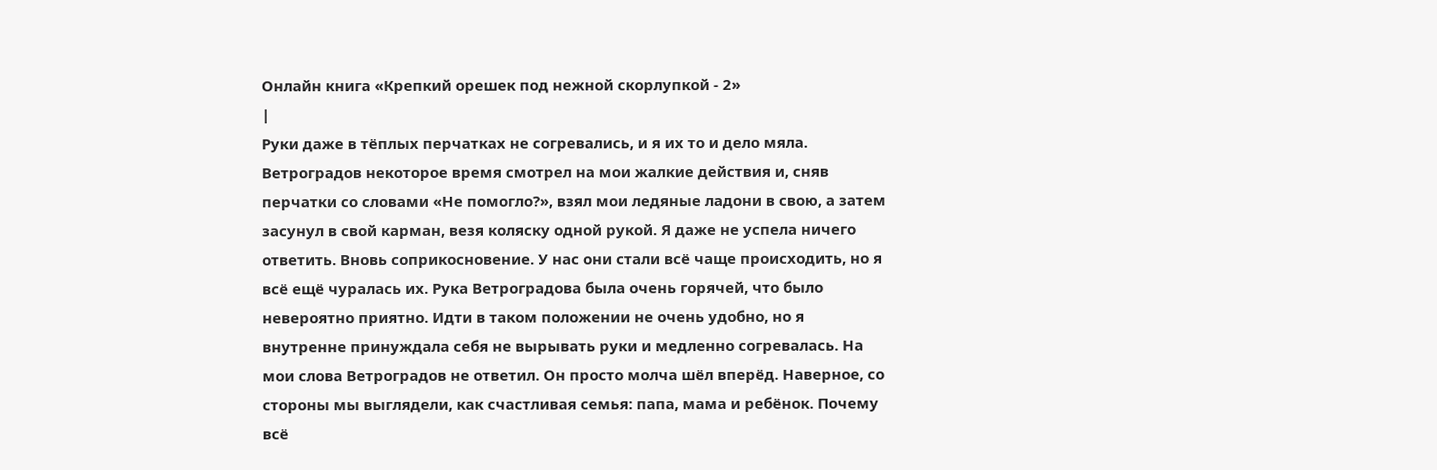Онлайн книга «Крепкий орешек под нежной скорлупкой - 2»
|
Руки даже в тёплых перчатках не согревались, и я их то и дело мяла. Ветроградов некоторое время смотрел на мои жалкие действия и, сняв перчатки со словами «Не помогло?», взял мои ледяные ладони в свою, а затем засунул в свой карман, везя коляску одной рукой. Я даже не успела ничего ответить. Вновь соприкосновение. У нас они стали всё чаще происходить, но я всё ещё чуралась их. Рука Ветроградова была очень горячей, что было невероятно приятно. Идти в таком положении не очень удобно, но я внутренне принуждала себя не вырывать руки и медленно согревалась. На мои слова Ветроградов не ответил. Он просто молча шёл вперёд. Наверное, со стороны мы выглядели, как счастливая семья: папа, мама и ребёнок. Почему всё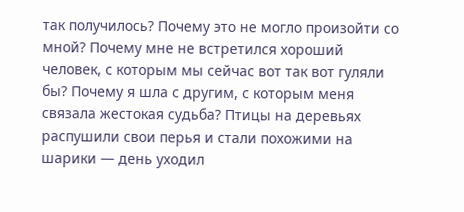так получилось? Почему это не могло произойти со мной? Почему мне не встретился хороший человек, с которым мы сейчас вот так вот гуляли бы? Почему я шла с другим, с которым меня связала жестокая судьба? Птицы на деревьях распушили свои перья и стали похожими на шарики — день уходил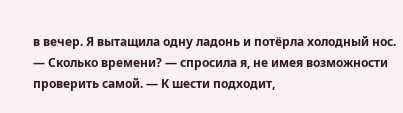в вечер. Я вытащила одну ладонь и потёрла холодный нос. — Сколько времени? — спросила я, не имея возможности проверить самой. — К шести подходит,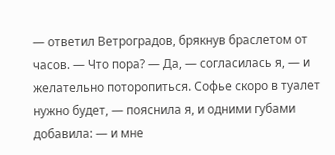— ответил Ветроградов, брякнув браслетом от часов. — Что пора? — Да, — согласилась я, — и желательно поторопиться. Софье скоро в туалет нужно будет, — пояснила я, и одними губами добавила: — и мне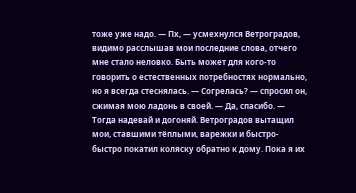тоже уже надо. — Пх, — усмехнулся Ветроградов, видимо расслышав мои последние слова, отчего мне стало неловко. Быть может для кого-то говорить о естественных потребностях нормально, но я всегда стеснялась. — Согрелась? — спросил он, сжимая мою ладонь в своей. — Да, спасибо. — Тогда надевай и догоняй. Ветроградов вытащил мои, ставшими тёплыми, варежки и быстро-быстро покатил коляску обратно к дому. Пока я их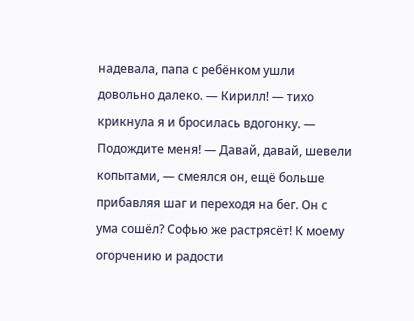надевала, папа с ребёнком ушли довольно далеко. — Кирилл! — тихо крикнула я и бросилась вдогонку. — Подождите меня! — Давай, давай, шевели копытами, — смеялся он, ещё больше прибавляя шаг и переходя на бег. Он с ума сошёл? Софью же растрясёт! К моему огорчению и радости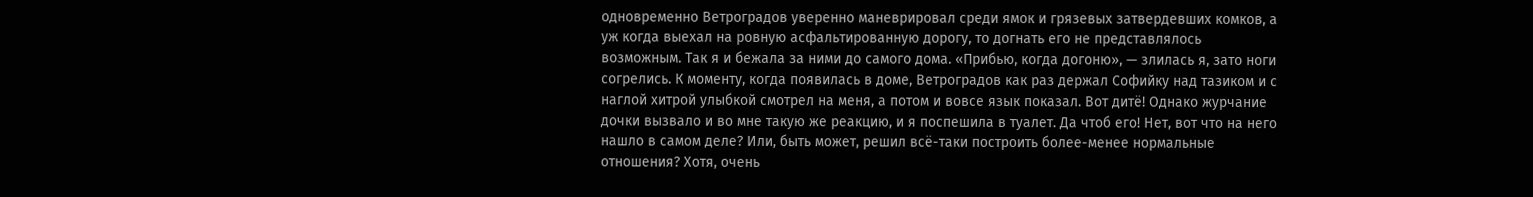одновременно Ветроградов уверенно маневрировал среди ямок и грязевых затвердевших комков, а уж когда выехал на ровную асфальтированную дорогу, то догнать его не представлялось возможным. Так я и бежала за ними до самого дома. «Прибью, когда догоню», — злилась я, зато ноги согрелись. К моменту, когда появилась в доме, Ветроградов как раз держал Софийку над тазиком и с наглой хитрой улыбкой смотрел на меня, а потом и вовсе язык показал. Вот дитё! Однако журчание дочки вызвало и во мне такую же реакцию, и я поспешила в туалет. Да чтоб его! Нет, вот что на него нашло в самом деле? Или, быть может, решил всё-таки построить более-менее нормальные отношения? Хотя, очень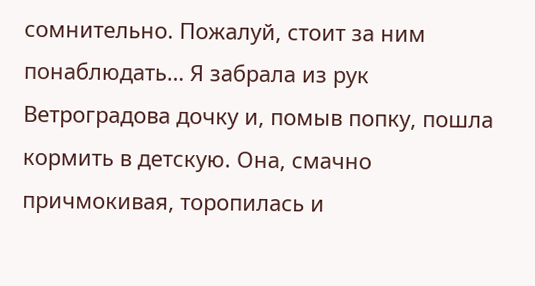сомнительно. Пожалуй, стоит за ним понаблюдать… Я забрала из рук Ветроградова дочку и, помыв попку, пошла кормить в детскую. Она, смачно причмокивая, торопилась и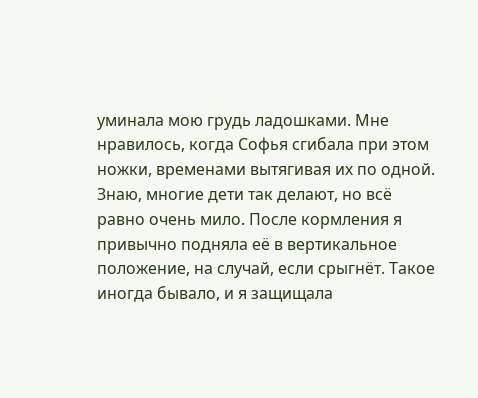уминала мою грудь ладошками. Мне нравилось, когда Софья сгибала при этом ножки, временами вытягивая их по одной. Знаю, многие дети так делают, но всё равно очень мило. После кормления я привычно подняла её в вертикальное положение, на случай, если срыгнёт. Такое иногда бывало, и я защищала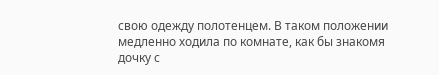свою одежду полотенцем. В таком положении медленно ходила по комнате, как бы знакомя дочку с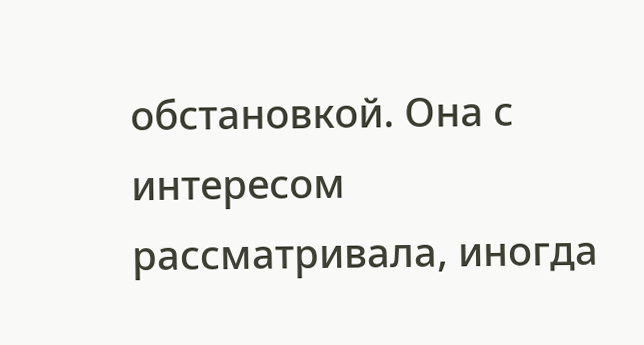обстановкой. Она с интересом рассматривала, иногда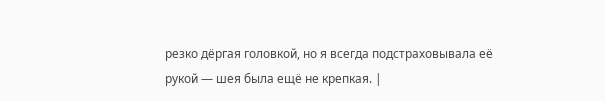резко дёргая головкой, но я всегда подстраховывала её рукой — шея была ещё не крепкая. |